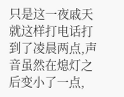只是这一夜戚天就这样打电话打到了凌晨两点,声音虽然在熄灯之后变小了一点,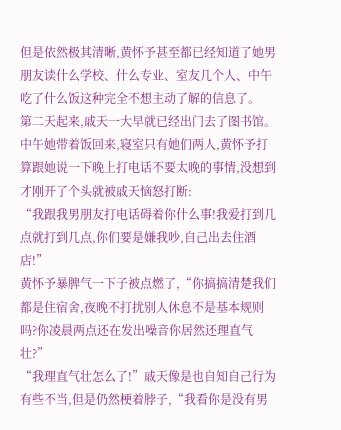但是依然极其清晰,黄怀予甚至都已经知道了她男朋友读什么学校、什么专业、室友几个人、中午吃了什么饭这种完全不想主动了解的信息了。
第二天起来,戚天一大早就已经出门去了图书馆。中午她带着饭回来,寝室只有她们两人,黄怀予打算跟她说一下晚上打电话不要太晚的事情,没想到才刚开了个头就被戚天恼怒打断:
“我跟我男朋友打电话碍着你什么事!我爱打到几点就打到几点,你们要是嫌我吵,自己出去住酒店!”
黄怀予暴脾气一下子被点燃了,“你搞搞清楚我们都是住宿舍,夜晚不打扰别人休息不是基本规则吗?你凌晨两点还在发出噪音你居然还理直气壮?”
“我理直气壮怎么了!”戚天像是也自知自己行为有些不当,但是仍然梗着脖子,“我看你是没有男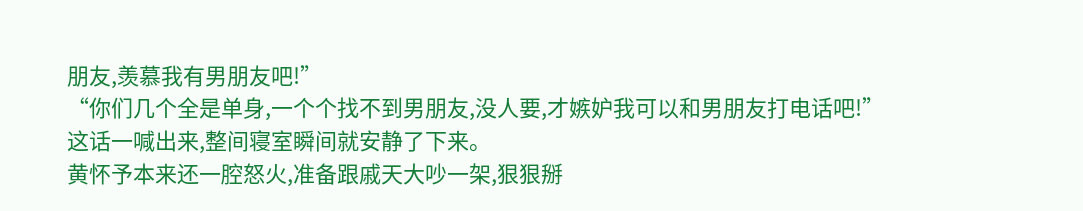朋友,羡慕我有男朋友吧!”
“你们几个全是单身,一个个找不到男朋友,没人要,才嫉妒我可以和男朋友打电话吧!”
这话一喊出来,整间寝室瞬间就安静了下来。
黄怀予本来还一腔怒火,准备跟戚天大吵一架,狠狠掰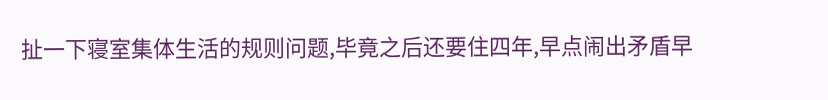扯一下寝室集体生活的规则问题,毕竟之后还要住四年,早点闹出矛盾早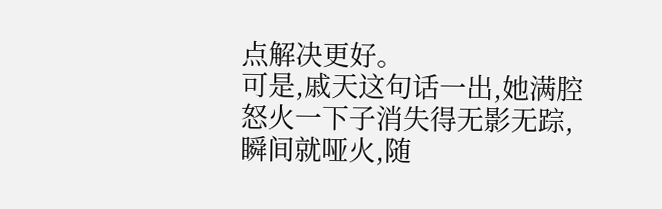点解决更好。
可是,戚天这句话一出,她满腔怒火一下子消失得无影无踪,瞬间就哑火,随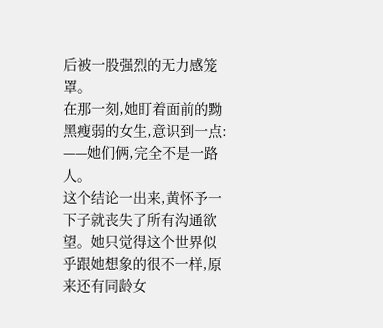后被一股强烈的无力感笼罩。
在那一刻,她盯着面前的黝黑瘦弱的女生,意识到一点:
——她们俩,完全不是一路人。
这个结论一出来,黄怀予一下子就丧失了所有沟通欲望。她只觉得这个世界似乎跟她想象的很不一样,原来还有同龄女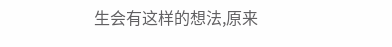生会有这样的想法,原来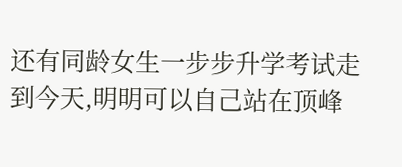还有同龄女生一步步升学考试走到今天,明明可以自己站在顶峰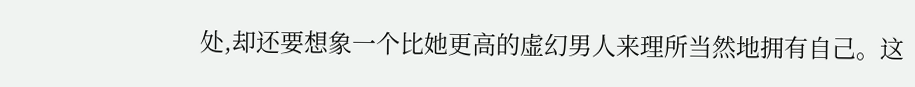处,却还要想象一个比她更高的虚幻男人来理所当然地拥有自己。这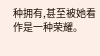种拥有,甚至被她看作是一种荣耀。